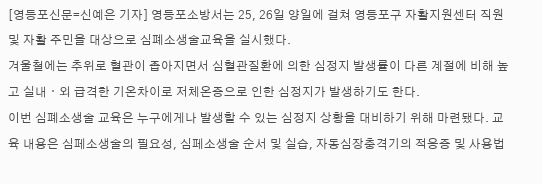[영등포신문=신예은 기자] 영등포소방서는 25, 26일 양일에 걸쳐 영등포구 자활지원센터 직원 및 자활 주민을 대상으로 심폐소생술교육을 실시했다.
겨울철에는 추위로 혈관이 좁아지면서 심혈관질환에 의한 심정지 발생률이 다른 계절에 비해 높고 실내ㆍ외 급격한 기온차이로 저체온증으로 인한 심정지가 발생하기도 한다.
이번 심폐소생술 교육은 누구에게나 발생할 수 있는 심정지 상황을 대비하기 위해 마련됐다. 교육 내용은 심페소생술의 필요성, 심페소생술 순서 및 실습, 자동심장충격기의 적응증 및 사용법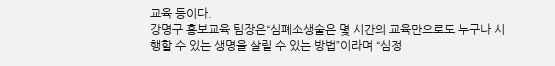교육 등이다.
강명구 홍보교육 팀장은“심폐소생술은 몇 시간의 교육만으로도 누구나 시행할 수 있는 생명을 살릴 수 있는 방법”이라며 “심정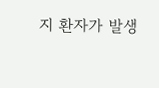지 환자가 발생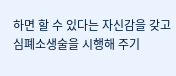하면 할 수 있다는 자신감을 갖고 심폐소생술을 시행해 주기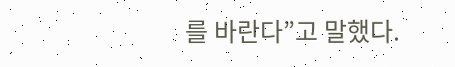를 바란다”고 말했다.